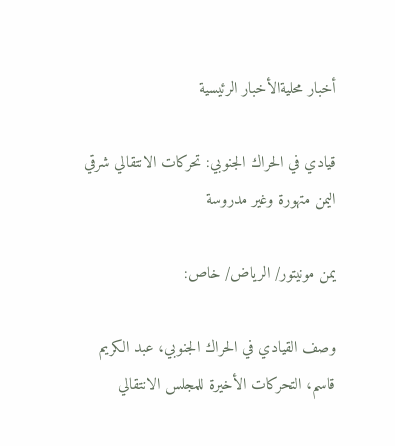أخبار محليةالأخبار الرئيسية

قيادي في الحراك الجنوبي: تحركات الانتقالي شرقي اليمن متهورة وغير مدروسة

يمن مونيتور/ الرياض/ خاص:

وصف القيادي في الحراك الجنوبي، عبد الكريم قاسم، التحركات الأخيرة للمجلس الانتقالي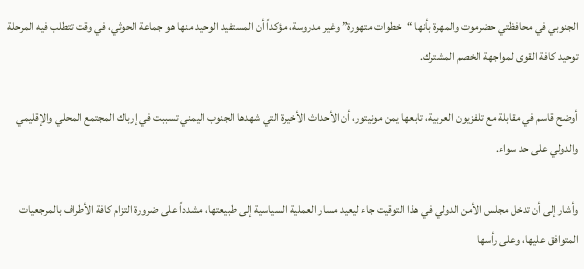الجنوبي في محافظتي حضرموت والمهرة بأنها “خطوات متهورة” وغير مدروسة، مؤكداً أن المستفيد الوحيد منها هو جماعة الحوثي، في وقت تتطلب فيه المرحلة توحيد كافة القوى لمواجهة الخصم المشترك.

أوضح قاسم في مقابلة مع تلفزيون العربية، تابعها يمن مونيتور، أن الأحداث الأخيرة التي شهدها الجنوب اليمني تسببت في إرباك المجتمع المحلي والإقليمي والدولي على حد سواء.

وأشار إلى أن تدخل مجلس الأمن الدولي في هذا التوقيت جاء ليعيد مسار العملية السياسية إلى طبيعتها، مشدداً على ضرورة التزام كافة الأطراف بالمرجعيات المتوافق عليها، وعلى رأسها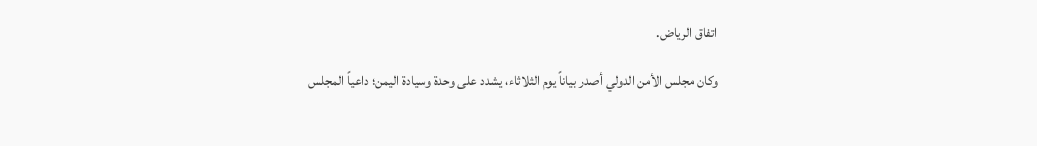اتفاق الرياض.

وكان مجلس الأمن الدولي أصدر بياناً يوم الثلاثاء، يشدد على وحدة وسيادة اليمن؛ داعياً المجلس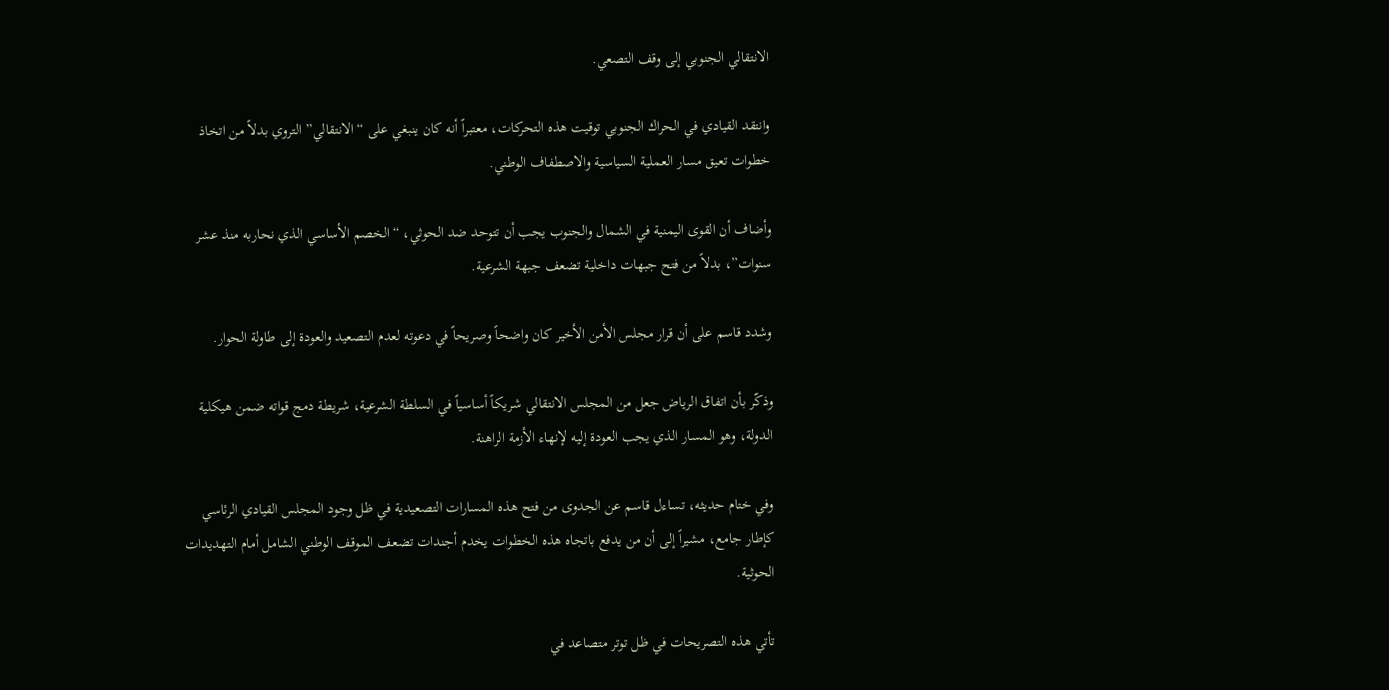الانتقالي الجنوبي إلى وقف التصعي.

وانتقد القيادي في الحراك الجنوبي توقيت هذه التحركات، معتبراً أنه كان ينبغي على “الانتقالي” التروي بدلاً من اتخاذ خطوات تعيق مسار العملية السياسية والاصطفاف الوطني.

وأضاف أن القوى اليمنية في الشمال والجنوب يجب أن تتوحد ضد الحوثي، “الخصم الأساسي الذي نحاربه منذ عشر سنوات”، بدلاً من فتح جبهات داخلية تضعف جبهة الشرعية.

وشدد قاسم على أن قرار مجلس الأمن الأخير كان واضحاً وصريحاً في دعوته لعدم التصعيد والعودة إلى طاولة الحوار.

وذكّر بأن اتفاق الرياض جعل من المجلس الانتقالي شريكاً أساسياً في السلطة الشرعية، شريطة دمج قواته ضمن هيكلية الدولة، وهو المسار الذي يجب العودة إليه لإنهاء الأزمة الراهنة.

وفي ختام حديثه، تساءل قاسم عن الجدوى من فتح هذه المسارات التصعيدية في ظل وجود المجلس القيادي الرئاسي كإطار جامع، مشيراً إلى أن من يدفع باتجاه هذه الخطوات يخدم أجندات تضعف الموقف الوطني الشامل أمام التهديدات الحوثية.

تأتي هذه التصريحات في ظل توتر متصاعد في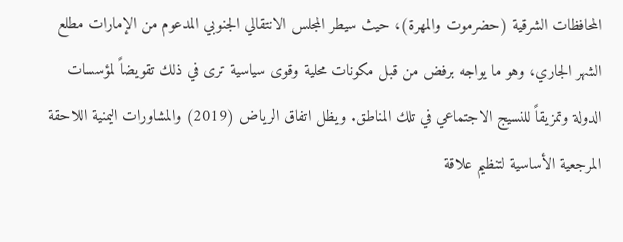المحافظات الشرقية (حضرموت والمهرة)، حيث سيطر المجلس الانتقالي الجنوبي المدعوم من الإمارات مطلع الشهر الجاري، وهو ما يواجه برفض من قبل مكونات محلية وقوى سياسية ترى في ذلك تقويضاً لمؤسسات الدولة وتمزيقاً للنسيج الاجتماعي في تلك المناطق. ويظل اتفاق الرياض (2019) والمشاورات اليمنية اللاحقة المرجعية الأساسية لتنظيم علاقة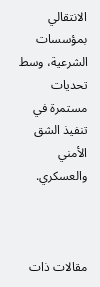الانتقالي بمؤسسات الشرعية، وسط تحديات مستمرة في تنفيذ الشق الأمني والعسكري.



مقالات ذات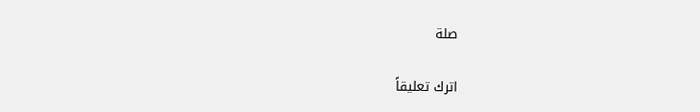صلة

اترك تعليقاً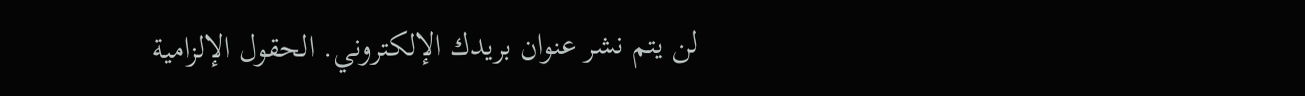لن يتم نشر عنوان بريدك الإلكتروني. الحقول الإلزامية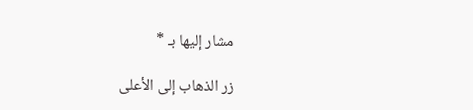مشار إليها بـ *

زر الذهاب إلى الأعلى